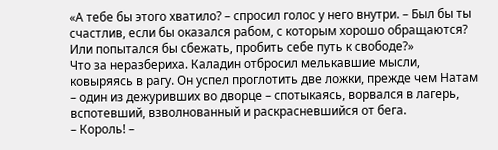«А тебе бы этого хватило? – спросил голос у него внутри. – Был бы ты счастлив, если бы оказался рабом, с которым хорошо обращаются? Или попытался бы сбежать, пробить себе путь к свободе?»
Что за неразбериха. Каладин отбросил мелькавшие мысли, ковыряясь в рагу. Он успел проглотить две ложки, прежде чем Натам – один из дежуривших во дворце – спотыкаясь, ворвался в лагерь, вспотевший, взволнованный и раскрасневшийся от бега.
– Король! –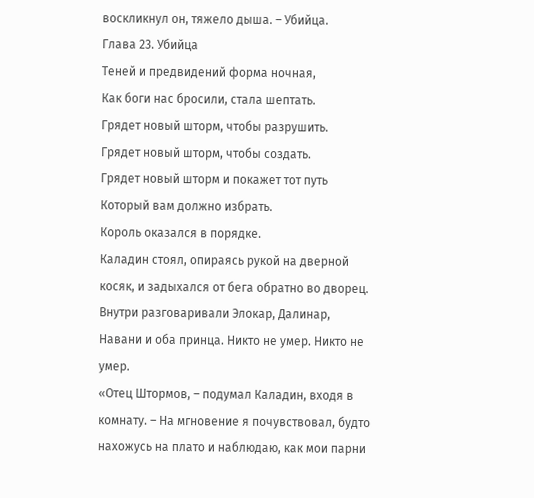воскликнул он, тяжело дыша. – Убийца.
Глава 23. Убийца
Теней и предвидений форма ночная,
Как боги нас бросили, стала шептать.
Грядет новый шторм, чтобы разрушить.
Грядет новый шторм, чтобы создать.
Грядет новый шторм и покажет тот путь
Который вам должно избрать.
Король оказался в порядке.
Каладин стоял, опираясь рукой на дверной косяк, и задыхался от бега обратно во дворец. Внутри разговаривали Элокар, Далинар, Навани и оба принца. Никто не умер. Никто не умер.
«Отец Штормов, – подумал Каладин, входя в комнату. – На мгновение я почувствовал, будто нахожусь на плато и наблюдаю, как мои парни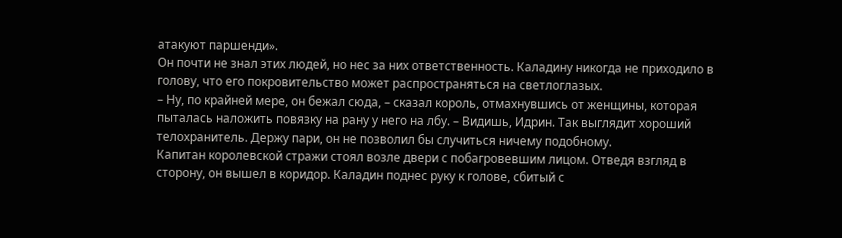атакуют паршенди».
Он почти не знал этих людей, но нес за них ответственность. Каладину никогда не приходило в голову, что его покровительство может распространяться на светлоглазых.
– Ну, по крайней мере, он бежал сюда, – сказал король, отмахнувшись от женщины, которая пыталась наложить повязку на рану у него на лбу. – Видишь, Идрин. Так выглядит хороший телохранитель. Держу пари, он не позволил бы случиться ничему подобному.
Капитан королевской стражи стоял возле двери с побагровевшим лицом. Отведя взгляд в сторону, он вышел в коридор. Каладин поднес руку к голове, сбитый с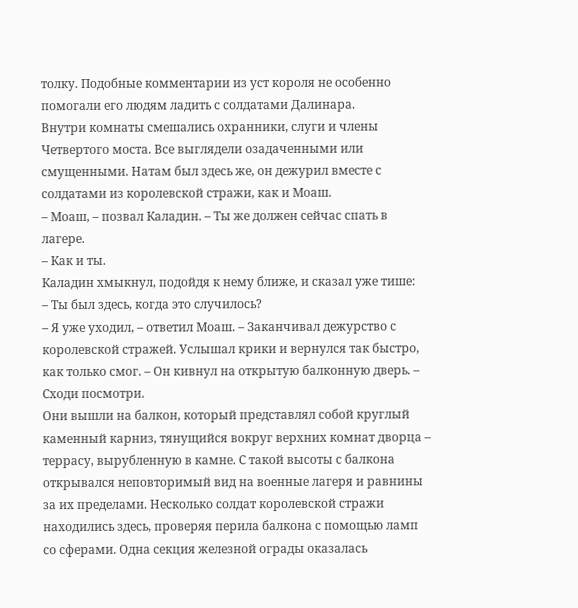толку. Подобные комментарии из уст короля не особенно помогали его людям ладить с солдатами Далинара.
Внутри комнаты смешались охранники, слуги и члены Четвертого моста. Все выглядели озадаченными или смущенными. Натам был здесь же, он дежурил вместе с солдатами из королевской стражи, как и Моаш.
– Моаш, – позвал Каладин. – Ты же должен сейчас спать в лагере.
– Как и ты.
Каладин хмыкнул, подойдя к нему ближе, и сказал уже тише:
– Ты был здесь, когда это случилось?
– Я уже уходил, – ответил Моаш. – Заканчивал дежурство с королевской стражей. Услышал крики и вернулся так быстро, как только смог. – Он кивнул на открытую балконную дверь. – Сходи посмотри.
Они вышли на балкон, который представлял собой круглый каменный карниз, тянущийся вокруг верхних комнат дворца – террасу, вырубленную в камне. С такой высоты с балкона открывался неповторимый вид на военные лагеря и равнины за их пределами. Несколько солдат королевской стражи находились здесь, проверяя перила балкона с помощью ламп со сферами. Одна секция железной ограды оказалась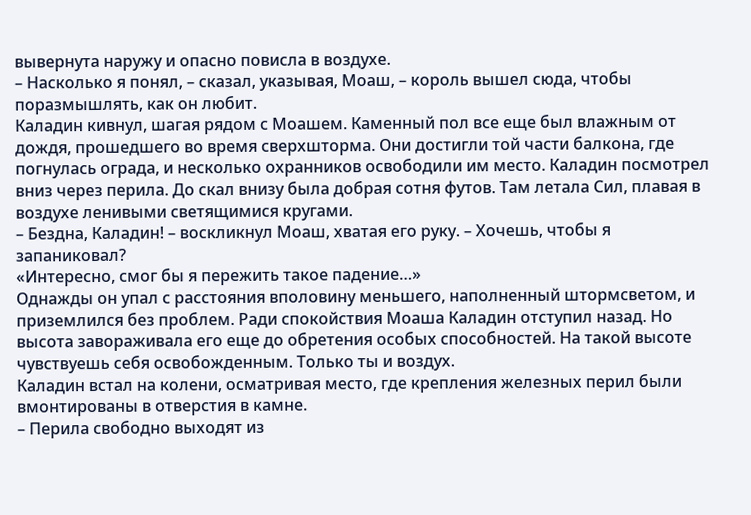вывернута наружу и опасно повисла в воздухе.
– Насколько я понял, – сказал, указывая, Моаш, – король вышел сюда, чтобы поразмышлять, как он любит.
Каладин кивнул, шагая рядом с Моашем. Каменный пол все еще был влажным от дождя, прошедшего во время сверхшторма. Они достигли той части балкона, где погнулась ограда, и несколько охранников освободили им место. Каладин посмотрел вниз через перила. До скал внизу была добрая сотня футов. Там летала Сил, плавая в воздухе ленивыми светящимися кругами.
– Бездна, Каладин! – воскликнул Моаш, хватая его руку. – Хочешь, чтобы я запаниковал?
«Интересно, смог бы я пережить такое падение…»
Однажды он упал с расстояния вполовину меньшего, наполненный штормсветом, и приземлился без проблем. Ради спокойствия Моаша Каладин отступил назад. Но высота завораживала его еще до обретения особых способностей. На такой высоте чувствуешь себя освобожденным. Только ты и воздух.
Каладин встал на колени, осматривая место, где крепления железных перил были вмонтированы в отверстия в камне.
– Перила свободно выходят из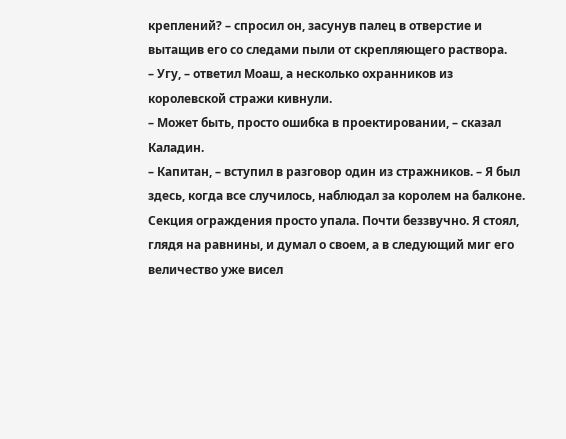креплений? – спросил он, засунув палец в отверстие и вытащив его со следами пыли от скрепляющего раствора.
– Угу, – ответил Моаш, а несколько охранников из королевской стражи кивнули.
– Может быть, просто ошибка в проектировании, – сказал Каладин.
– Капитан, – вступил в разговор один из стражников. – Я был здесь, когда все случилось, наблюдал за королем на балконе. Секция ограждения просто упала. Почти беззвучно. Я стоял, глядя на равнины, и думал о своем, а в следующий миг его величество уже висел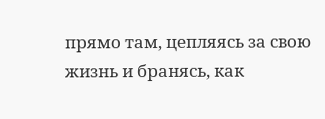прямо там, цепляясь за свою жизнь и бранясь, как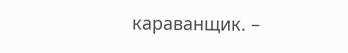караванщик. –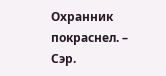Охранник покраснел. – Сэр.